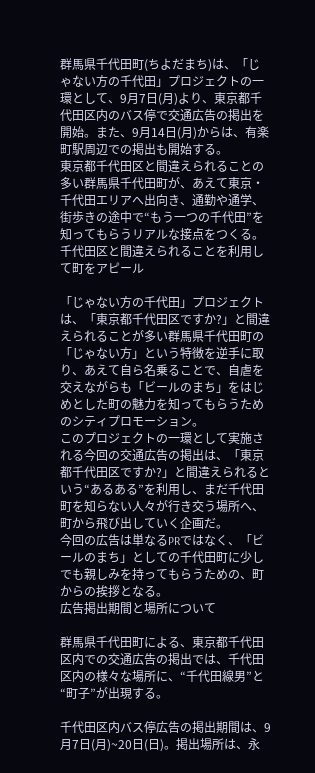群馬県千代田町(ちよだまち)は、「じゃない方の千代田」プロジェクトの一環として、9月7日(月)より、東京都千代田区内のバス停で交通広告の掲出を開始。また、9月14日(月)からは、有楽町駅周辺での掲出も開始する。
東京都千代田区と間違えられることの多い群馬県千代田町が、あえて東京・千代田エリアへ出向き、通勤や通学、街歩きの途中で“もう一つの千代田”を知ってもらうリアルな接点をつくる。
千代田区と間違えられることを利用して町をアピール

「じゃない方の千代田」プロジェクトは、「東京都千代田区ですか?」と間違えられることが多い群馬県千代田町の「じゃない方」という特徴を逆手に取り、あえて自ら名乗ることで、自虐を交えながらも「ビールのまち」をはじめとした町の魅力を知ってもらうためのシティプロモーション。
このプロジェクトの一環として実施される今回の交通広告の掲出は、「東京都千代田区ですか?」と間違えられるという“あるある”を利用し、まだ千代田町を知らない人々が行き交う場所へ、町から飛び出していく企画だ。
今回の広告は単なるPRではなく、「ビールのまち」としての千代田町に少しでも親しみを持ってもらうための、町からの挨拶となる。
広告掲出期間と場所について

群馬県千代田町による、東京都千代田区内での交通広告の掲出では、千代田区内の様々な場所に、“千代田線男”と“町子”が出現する。

千代田区内バス停広告の掲出期間は、9月7日(月)~20日(日)。掲出場所は、永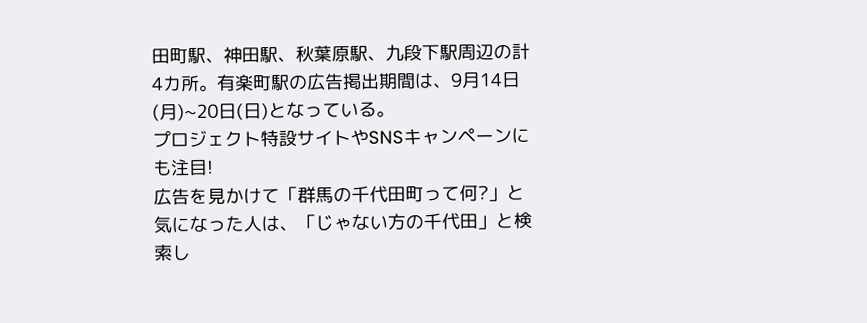田町駅、神田駅、秋葉原駅、九段下駅周辺の計4カ所。有楽町駅の広告掲出期間は、9月14日(月)~20日(日)となっている。
プロジェクト特設サイトやSNSキャンペーンにも注目!
広告を見かけて「群馬の千代田町って何?」と気になった人は、「じゃない方の千代田」と検索し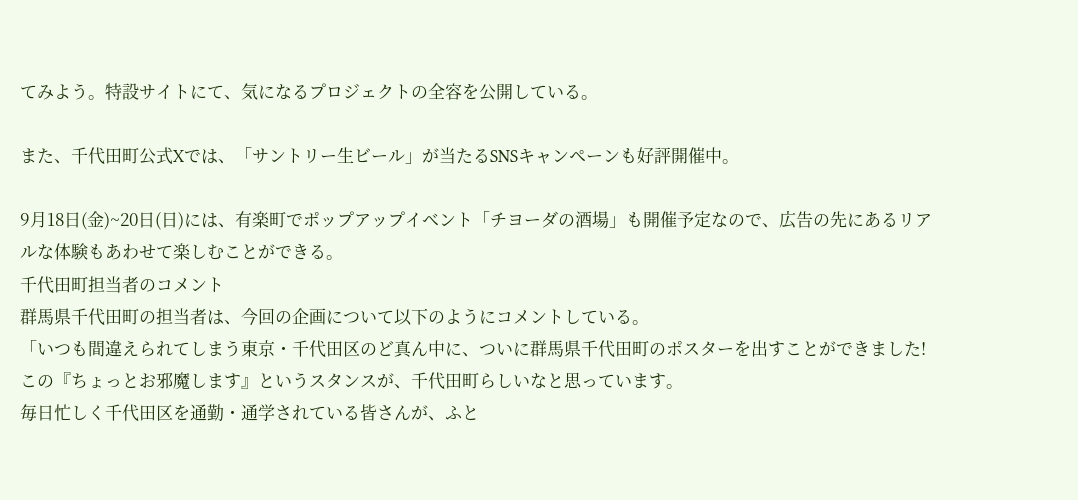てみよう。特設サイトにて、気になるプロジェクトの全容を公開している。

また、千代田町公式Xでは、「サントリー生ビール」が当たるSNSキャンペーンも好評開催中。

9月18日(金)~20日(日)には、有楽町でポップアップイベント「チヨーダの酒場」も開催予定なので、広告の先にあるリアルな体験もあわせて楽しむことができる。
千代田町担当者のコメント
群馬県千代田町の担当者は、今回の企画について以下のようにコメントしている。
「いつも間違えられてしまう東京・千代田区のど真ん中に、ついに群馬県千代田町のポスターを出すことができました!この『ちょっとお邪魔します』というスタンスが、千代田町らしいなと思っています。
毎日忙しく千代田区を通勤・通学されている皆さんが、ふと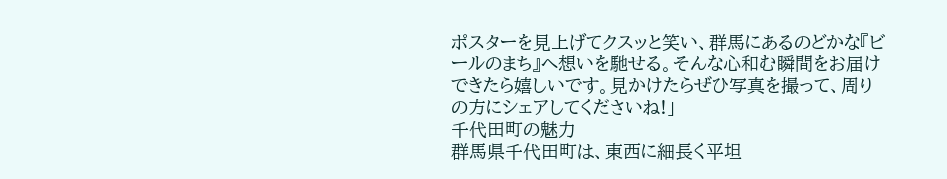ポスターを見上げてクスッと笑い、群馬にあるのどかな『ビールのまち』へ想いを馳せる。そんな心和む瞬間をお届けできたら嬉しいです。見かけたらぜひ写真を撮って、周りの方にシェアしてくださいね!」
千代田町の魅力
群馬県千代田町は、東西に細長く平坦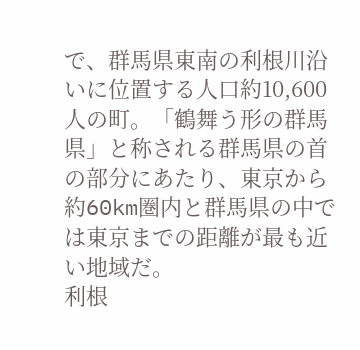で、群馬県東南の利根川沿いに位置する人口約10,600人の町。「鶴舞う形の群馬県」と称される群馬県の首の部分にあたり、東京から約60km圏内と群馬県の中では東京までの距離が最も近い地域だ。
利根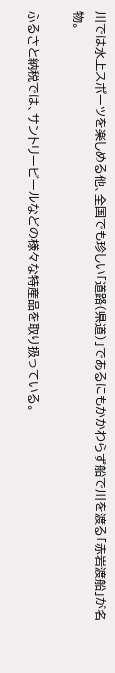川では水上スポーツを楽しめる他、全国でも珍しい「道路(県道)」であるにもかかわらず船で川を渡る「赤岩渡船」が名物。

ふるさと納税では、サントリービールなどの様々な特産品を取り扱っている。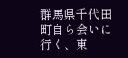群馬県千代田町自ら会いに行く、東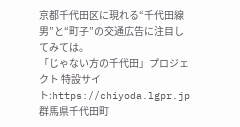京都千代田区に現れる“千代田線男”と“町子”の交通広告に注目してみては。
「じゃない方の千代田」プロジェクト 特設サイト:https://chiyoda.lgpr.jp
群馬県千代田町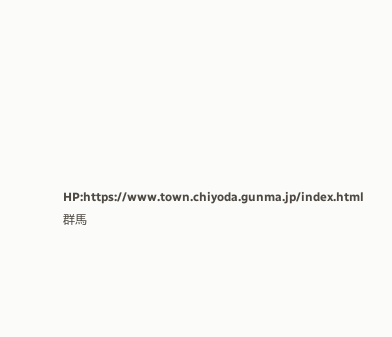HP:https://www.town.chiyoda.gunma.jp/index.html
群馬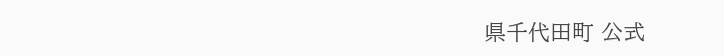県千代田町 公式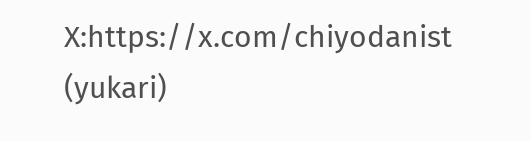X:https://x.com/chiyodanist
(yukari)